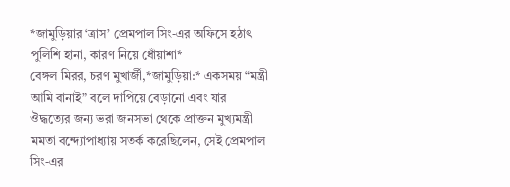*জামুড়িয়ার ‘ত্রাস’ প্রেমপাল সিং-এর অফিসে হঠাৎ পুলিশি হানা, কারণ নিয়ে ধোঁয়াশা*
বেঙ্গল মিরর, চরণ মুখার্জী,*জামুড়িয়া:* একসময় “মন্ত্রী আমি বানাই” বলে দাপিয়ে বেড়ানো এবং যার ঔদ্ধত্যের জন্য ভরা জনসভা থেকে প্রাক্তন মুখ্যমন্ত্রী মমতা বন্দ্যোপাধ্যায় সতর্ক করেছিলেন, সেই প্রেমপাল সিং-এর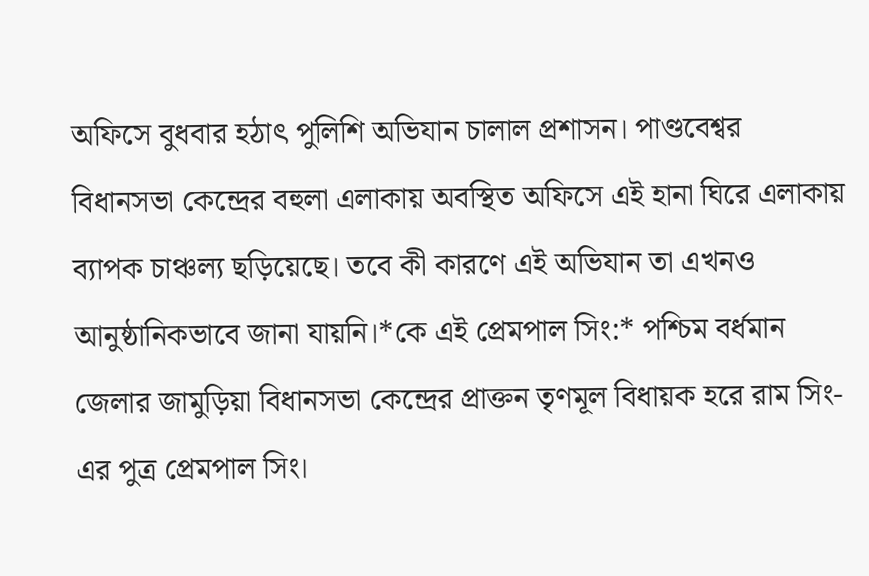অফিসে বুধবার হঠাৎ পুলিশি অভিযান চালাল প্রশাসন। পাণ্ডবেশ্বর বিধানসভা কেন্দ্রের বহুলা এলাকায় অবস্থিত অফিসে এই হানা ঘিরে এলাকায় ব্যাপক চাঞ্চল্য ছড়িয়েছে। তবে কী কারণে এই অভিযান তা এখনও আনুষ্ঠানিকভাবে জানা যায়নি।*কে এই প্রেমপাল সিং:* পশ্চিম বর্ধমান জেলার জামুড়িয়া বিধানসভা কেন্দ্রের প্রাক্তন তৃণমূল বিধায়ক হরে রাম সিং-এর পুত্র প্রেমপাল সিং।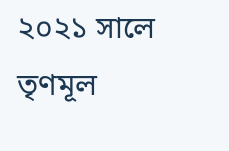২০২১ সালে তৃণমূল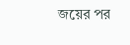জয়ের পর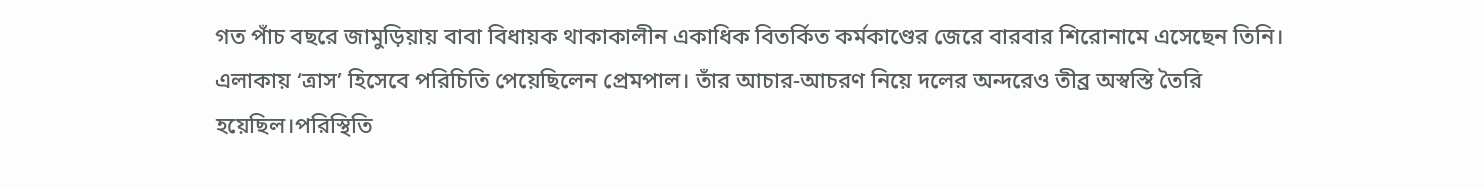গত পাঁচ বছরে জামুড়িয়ায় বাবা বিধায়ক থাকাকালীন একাধিক বিতর্কিত কর্মকাণ্ডের জেরে বারবার শিরোনামে এসেছেন তিনি। এলাকায় ‘ত্রাস’ হিসেবে পরিচিতি পেয়েছিলেন প্রেমপাল। তাঁর আচার-আচরণ নিয়ে দলের অন্দরেও তীব্র অস্বস্তি তৈরি হয়েছিল।পরিস্থিতি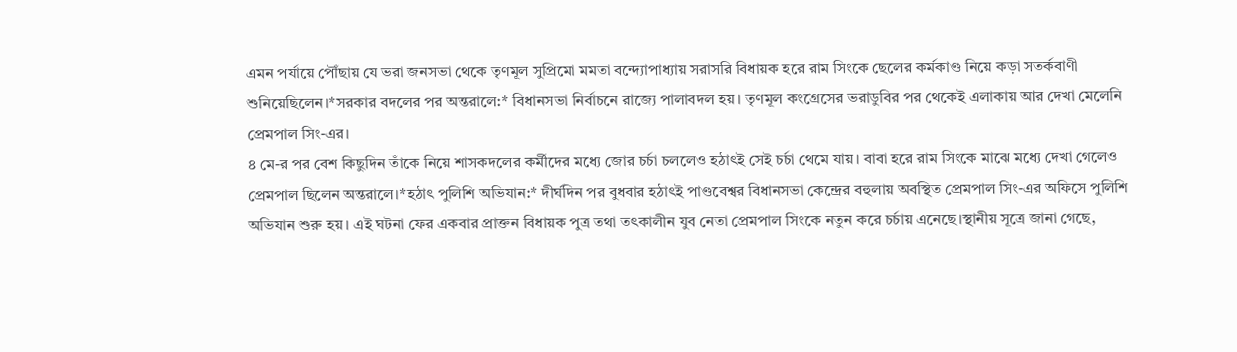এমন পর্যায়ে পৌঁছায় যে ভরা জনসভা থেকে তৃণমূল সুপ্রিমো মমতা বন্দ্যোপাধ্যায় সরাসরি বিধায়ক হরে রাম সিংকে ছেলের কর্মকাণ্ড নিয়ে কড়া সতর্কবাণী শুনিয়েছিলেন।*সরকার বদলের পর অন্তরালে:* বিধানসভা নির্বাচনে রাজ্যে পালাবদল হয়। তৃণমূল কংগ্রেসের ভরাডুবির পর থেকেই এলাকায় আর দেখা মেলেনি প্রেমপাল সিং-এর।
৪ মে-র পর বেশ কিছুদিন তাঁকে নিয়ে শাসকদলের কর্মীদের মধ্যে জোর চর্চা চললেও হঠাৎই সেই চর্চা থেমে যায়। বাবা হরে রাম সিংকে মাঝে মধ্যে দেখা গেলেও প্রেমপাল ছিলেন অন্তরালে।*হঠাৎ পুলিশি অভিযান:* দীর্ঘদিন পর বুধবার হঠাৎই পাণ্ডবেশ্বর বিধানসভা কেন্দ্রের বহুলায় অবস্থিত প্রেমপাল সিং-এর অফিসে পুলিশি অভিযান শুরু হয়। এই ঘটনা ফের একবার প্রাক্তন বিধায়ক পুত্র তথা তৎকালীন যুব নেতা প্রেমপাল সিংকে নতুন করে চর্চায় এনেছে।স্থানীয় সূত্রে জানা গেছে,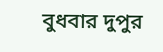বুধবার দুপুর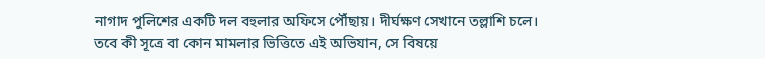নাগাদ পুলিশের একটি দল বহুলার অফিসে পৌঁছায়। দীর্ঘক্ষণ সেখানে তল্লাশি চলে।
তবে কী সূত্রে বা কোন মামলার ভিত্তিতে এই অভিযান, সে বিষয়ে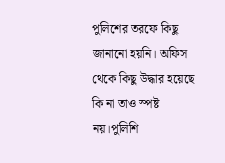পুলিশের তরফে কিছু জানানো হয়নি। অফিস থেকে কিছু উদ্ধার হয়েছে কি না তাও স্পষ্ট নয়।পুলিশি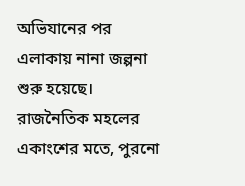অভিযানের পর এলাকায় নানা জল্পনা শুরু হয়েছে। রাজনৈতিক মহলের একাংশের মতে, পুরনো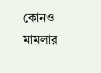কোনও মামলার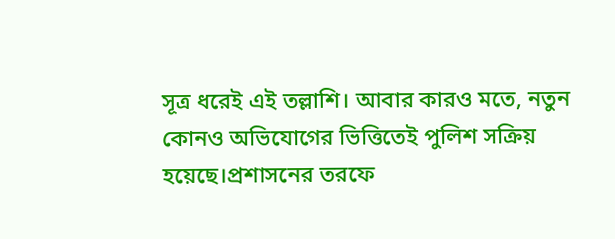সূত্র ধরেই এই তল্লাশি। আবার কারও মতে, নতুন কোনও অভিযোগের ভিত্তিতেই পুলিশ সক্রিয় হয়েছে।প্রশাসনের তরফে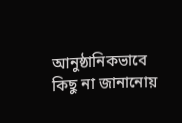আনুষ্ঠানিকভাবে কিছু না জানানোয়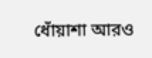ধোঁয়াশা আরও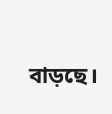বাড়ছে।